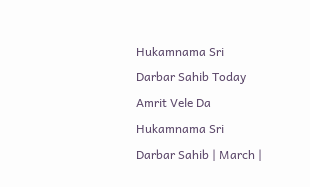Hukamnama Sri Darbar Sahib Today
Amrit Vele Da Hukamnama Sri Darbar Sahib | March |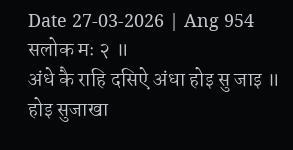Date 27-03-2026 | Ang 954
सलोक मः २ ॥
अंधे कै राहि दसिऐ अंधा होइ सु जाइ ॥ होइ सुजाखा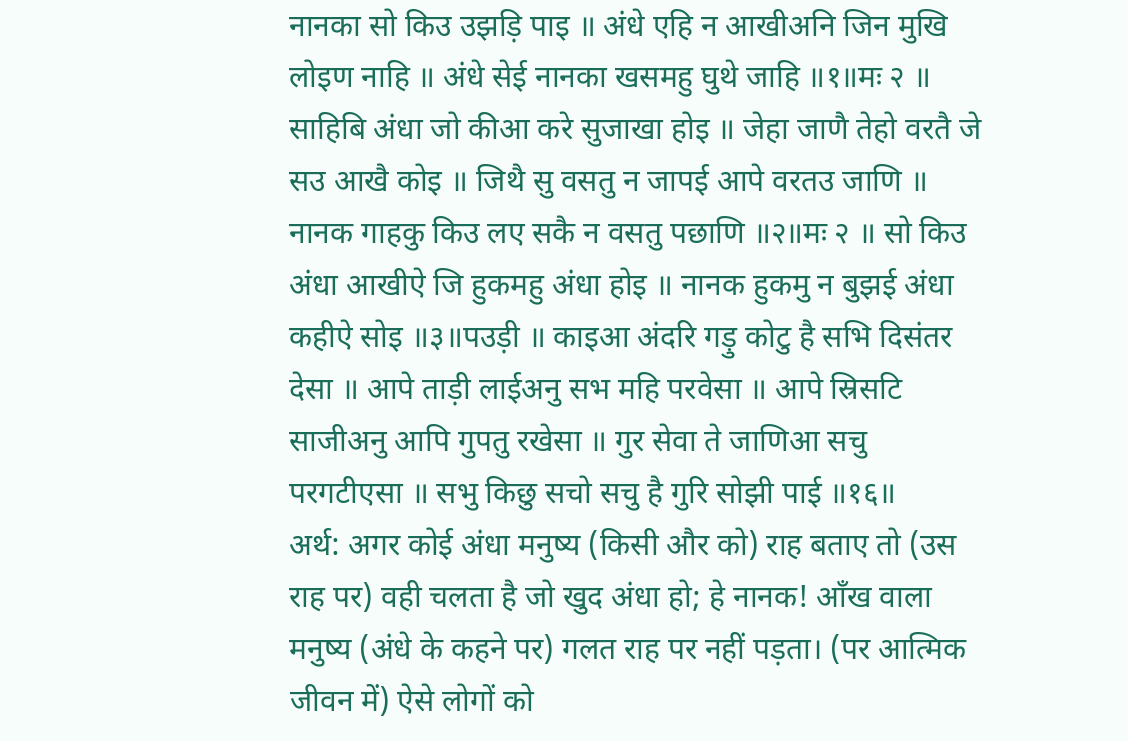नानका सो किउ उझड़ि पाइ ॥ अंधे एहि न आखीअनि जिन मुखि लोइण नाहि ॥ अंधे सेई नानका खसमहु घुथे जाहि ॥१॥मः २ ॥ साहिबि अंधा जो कीआ करे सुजाखा होइ ॥ जेहा जाणै तेहो वरतै जे सउ आखै कोइ ॥ जिथै सु वसतु न जापई आपे वरतउ जाणि ॥ नानक गाहकु किउ लए सकै न वसतु पछाणि ॥२॥मः २ ॥ सो किउ अंधा आखीऐ जि हुकमहु अंधा होइ ॥ नानक हुकमु न बुझई अंधा कहीऐ सोइ ॥३॥पउड़ी ॥ काइआ अंदरि गड़ु कोटु है सभि दिसंतर देसा ॥ आपे ताड़ी लाईअनु सभ महि परवेसा ॥ आपे स्रिसटि साजीअनु आपि गुपतु रखेसा ॥ गुर सेवा ते जाणिआ सचु परगटीएसा ॥ सभु किछु सचो सचु है गुरि सोझी पाई ॥१६॥
अर्थ: अगर कोई अंधा मनुष्य (किसी और को) राह बताए तो (उस राह पर) वही चलता है जो खुद अंधा हो; हे नानक! आँख वाला मनुष्य (अंधे के कहने पर) गलत राह पर नहीं पड़ता। (पर आत्मिक जीवन में) ऐसे लोगों को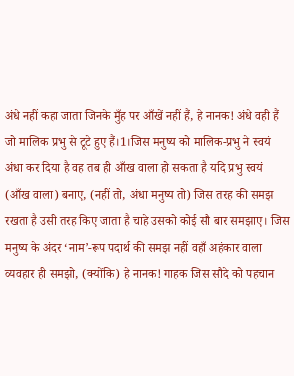अंधे नहीं कहा जाता जिनके मुँह पर आँखें नहीं हैं, हे नानक! अंधे वही हैं जो मालिक प्रभु से टूटे हुए हैं।1।जिस मनुष्य को मालिक-प्रभु ने स्वयं अंधा कर दिया है वह तब ही आँख वाला हो सकता है यदि प्रभु स्वयं (आँख वाला) बनाए, (नहीं तो, अंधा मनुष्य तो) जिस तरह की समझ रखता है उसी तरह किए जाता है चाहे उसको कोई सौ बार समझाए। जिस मनुष्य के अंदर ‘नाम’-रूप पदार्थ की समझ नहीं वहाँ अहंकार वाला व्यवहार ही समझो, (क्योंकि) हे नानक! गाहक जिस सौदे को पहचान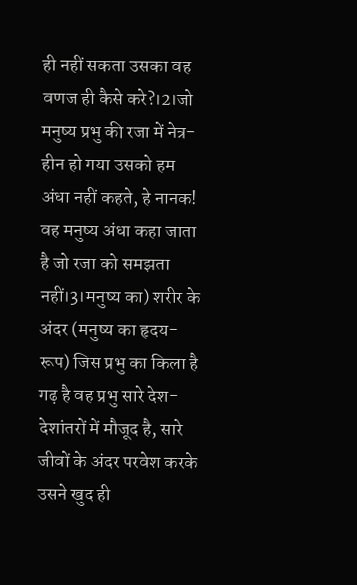ही नहीं सकता उसका वह वणज ही कैसे करे?।2।जो मनुष्य प्रभु की रजा में नेत्र-हीन हो गया उसको हम अंधा नहीं कहते, हे नानक! वह मनुष्य अंधा कहा जाता है जो रजा को समझता नहीं।3।मनुष्य का) शरीर के अंदर (मनुष्य का हृदय-रूप) जिस प्रभु का किला है गढ़ है वह प्रभु सारे देश-देशांतरों में मौजूद है, सारे जीवों के अंदर परवेश करके उसने खुद ही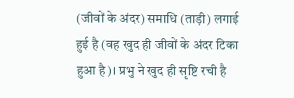(जीवों के अंदर) समाधि (ताड़ी) लगाई हुई है (वह खुद ही जीवों के अंदर टिका हुआ है)। प्रभु ने खुद ही सृष्टि रची है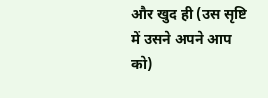और खुद ही (उस सृष्टि में उसने अपने आप को)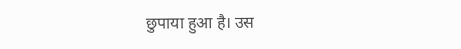छुपाया हुआ है। उस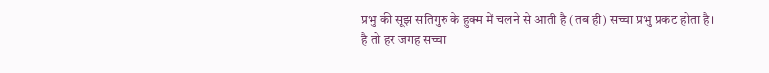प्रभु की सूझ सतिगुरु के हुक्म में चलने से आती है (तब ही) सच्चा प्रभु प्रकट होता है।
है तो हर जगह सच्चा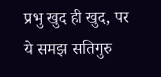प्रभु खुद ही खुद, पर ये समझ सतिगुरु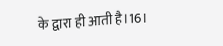के द्वारा ही आती है।16।